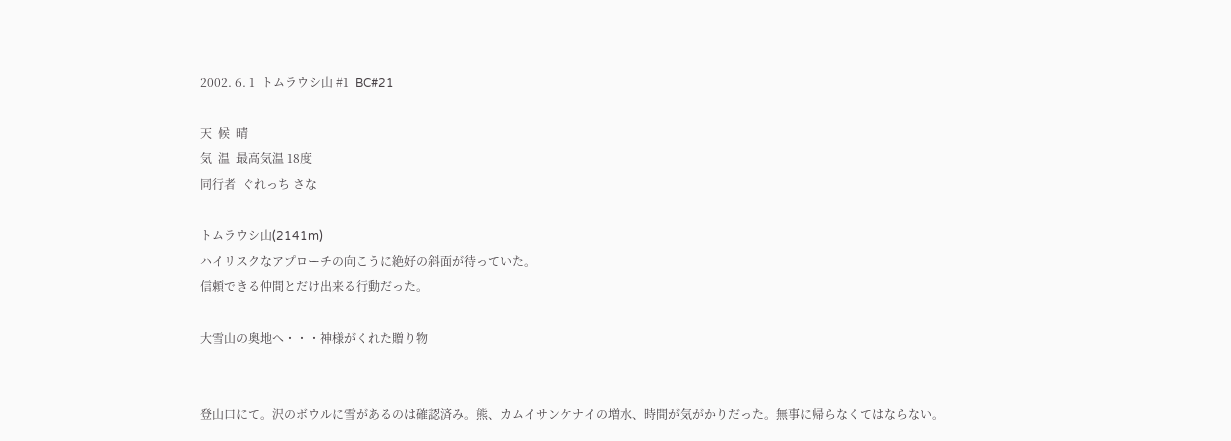2002. 6. 1  トムラウシ山 #1  BC#21

天  候  晴
気  温  最高気温 18度
同行者  ぐれっち さな

トムラウシ山(2141m)
ハイリスクなアプローチの向こうに絶好の斜面が待っていた。
信頼できる仲間とだけ出来る行動だった。

大雪山の奥地へ・・・神様がくれた贈り物


登山口にて。沢のボウルに雪があるのは確認済み。熊、カムイサンケナイの増水、時間が気がかりだった。無事に帰らなくてはならない。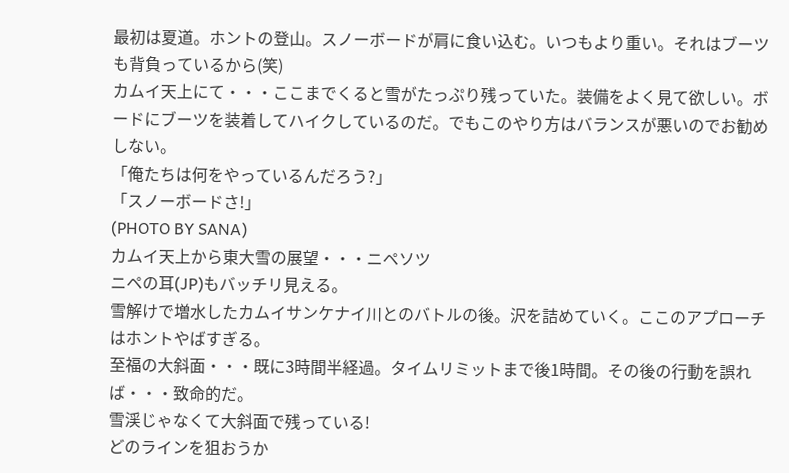最初は夏道。ホントの登山。スノーボードが肩に食い込む。いつもより重い。それはブーツも背負っているから(笑)
カムイ天上にて・・・ここまでくると雪がたっぷり残っていた。装備をよく見て欲しい。ボードにブーツを装着してハイクしているのだ。でもこのやり方はバランスが悪いのでお勧めしない。
「俺たちは何をやっているんだろう?」
「スノーボードさ!」
(PHOTO BY SANA)
カムイ天上から東大雪の展望・・・ニペソツ
ニペの耳(JP)もバッチリ見える。
雪解けで増水したカムイサンケナイ川とのバトルの後。沢を詰めていく。ここのアプローチはホントやばすぎる。
至福の大斜面・・・既に3時間半経過。タイムリミットまで後1時間。その後の行動を誤れば・・・致命的だ。
雪渓じゃなくて大斜面で残っている!
どのラインを狙おうか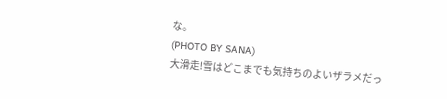な。
(PHOTO BY SANA)
大滑走!雪はどこまでも気持ちのよいザラメだっ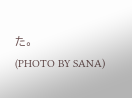た。
(PHOTO BY SANA)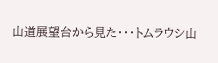山道展望台から見た・・・トムラウシ山